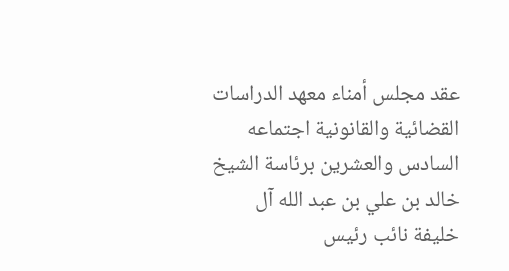عقد مجلس أمناء معهد الدراسات القضائية والقانونية اجتماعه السادس والعشرين برئاسة الشيخ خالد بن علي بن عبد الله آل خليفة نائب رئيس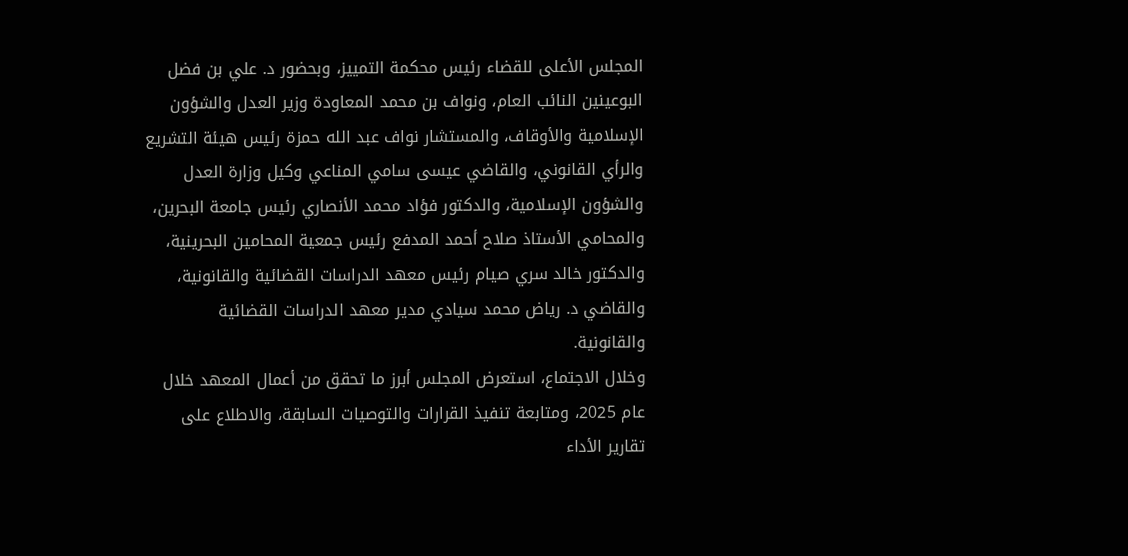المجلس الأعلى للقضاء رئيس محكمة التمييز، وبحضور د. علي بن فضل البوعينين النائب العام، ونواف بن محمد المعاودة وزير العدل والشؤون الإسلامية والأوقاف، والمستشار نواف عبد الله حمزة رئيس هيئة التشريع والرأي القانوني، والقاضي عيسى سامي المناعي وكيل وزارة العدل والشؤون الإسلامية، والدكتور فؤاد محمد الأنصاري رئيس جامعة البحرين، والمحامي الأستاذ صلاح أحمد المدفع رئيس جمعية المحامين البحرينية، والدكتور خالد سري صيام رئيس معهد الدراسات القضائية والقانونية، والقاضي د. رياض محمد سيادي مدير معهد الدراسات القضائية والقانونية.
وخلال الاجتماع، استعرض المجلس أبرز ما تحقق من أعمال المعهد خلال عام 2025، ومتابعة تنفيذ القرارات والتوصيات السابقة، والاطلاع على تقارير الأداء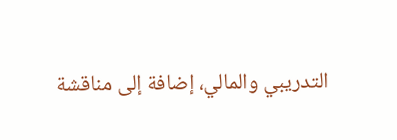التدريبي والمالي، إضافة إلى مناقشة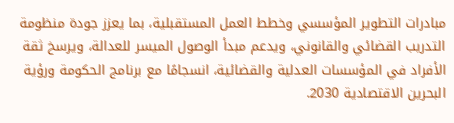مبادرات التطوير المؤسسي وخطط العمل المستقبلية، بما يعزز جودة منظومة التدريب القضائي والقانوني، ويدعم مبدأ الوصول الميسر للعدالة، ويرسخ ثقة الأفراد في المؤسسات العدلية والقضائية، انسجامًا مع برنامج الحكومة ورؤية البحرين الاقتصادية 2030.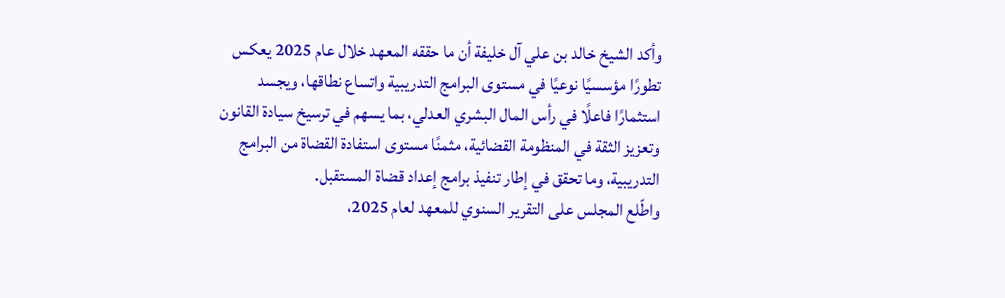وأكد الشيخ خالد بن علي آل خليفة أن ما حققه المعهد خلال عام 2025 يعكس تطورًا مؤسسيًا نوعيًا في مستوى البرامج التدريبية واتساع نطاقها، ويجسد استثمارًا فاعلًا في رأس المال البشري العدلي، بما يسهم في ترسيخ سيادة القانون وتعزيز الثقة في المنظومة القضائية، مثمنًا مستوى استفادة القضاة من البرامج التدريبية، وما تحقق في إطار تنفيذ برامج إعداد قضاة المستقبل.
واطّلع المجلس على التقرير السنوي للمعهد لعام 2025،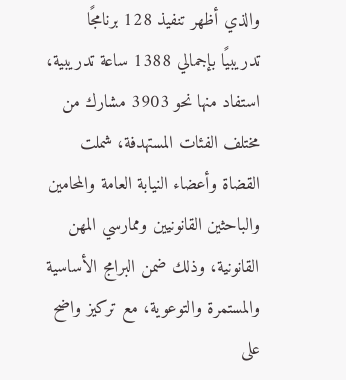والذي أظهر تنفيذ 128 برنامجًا تدريبيًا بإجمالي 1388 ساعة تدريبية، استفاد منها نحو 3903 مشارك من مختلف الفئات المستهدفة، شملت القضاة وأعضاء النيابة العامة والمحامين والباحثين القانونيين وممارسي المهن القانونية، وذلك ضمن البرامج الأساسية والمستمرة والتوعوية، مع تركيز واضح على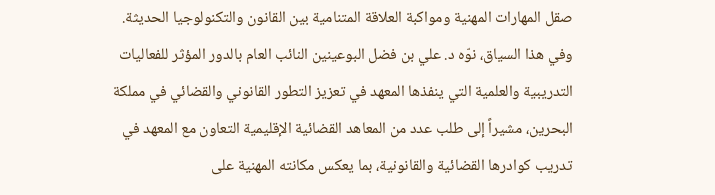صقل المهارات المهنية ومواكبة العلاقة المتنامية بين القانون والتكنولوجيا الحديثة.
وفي هذا السياق، نوّه د. علي بن فضل البوعينين النائب العام بالدور المؤثر للفعاليات التدريبية والعلمية التي ينفذها المعهد في تعزيز التطور القانوني والقضائي في مملكة البحرين، مشيراً إلى طلب عدد من المعاهد القضائية الإقليمية التعاون مع المعهد في تدريب كوادرها القضائية والقانونية، بما يعكس مكانته المهنية على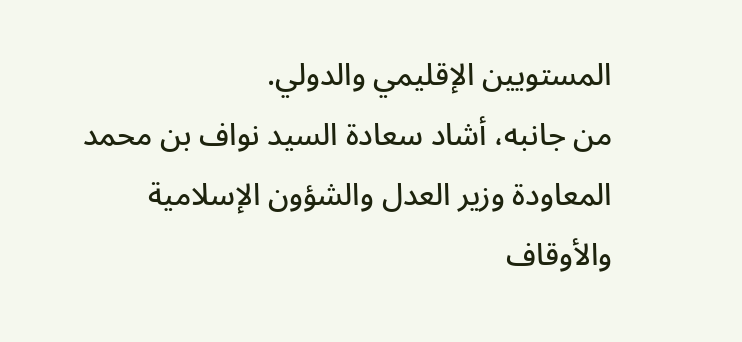المستويين الإقليمي والدولي.
من جانبه، أشاد سعادة السيد نواف بن محمد المعاودة وزير العدل والشؤون الإسلامية والأوقاف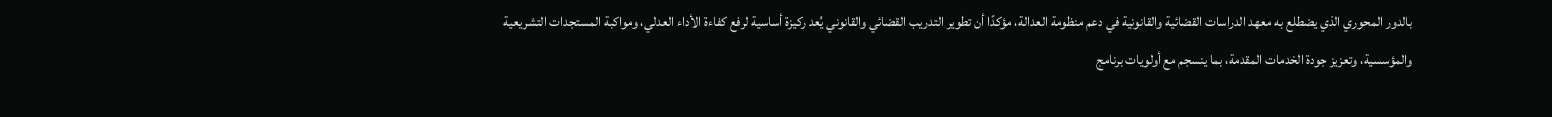بالدور المحوري الذي يضطلع به معهد الدراسات القضائية والقانونية في دعم منظومة العدالة، مؤكدًا أن تطوير التدريب القضائي والقانوني يُعد ركيزة أساسية لرفع كفاءة الأداء العدلي، ومواكبة المستجدات التشريعية والمؤسسية، وتعزيز جودة الخدمات المقدمة، بما ينسجم مع أولويات برنامج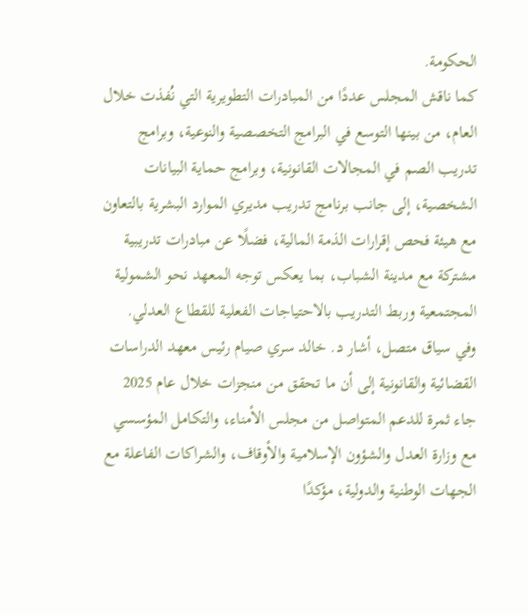الحكومة.
كما ناقش المجلس عددًا من المبادرات التطويرية التي نُفذت خلال العام، من بينها التوسع في البرامج التخصصية والنوعية، وبرامج تدريب الصم في المجالات القانونية، وبرامج حماية البيانات الشخصية، إلى جانب برنامج تدريب مديري الموارد البشرية بالتعاون مع هيئة فحص إقرارات الذمة المالية، فضلًا عن مبادرات تدريبية مشتركة مع مدينة الشباب، بما يعكس توجه المعهد نحو الشمولية المجتمعية وربط التدريب بالاحتياجات الفعلية للقطاع العدلي.
وفي سياق متصل، أشار د. خالد سري صيام رئيس معهد الدراسات القضائية والقانونية إلى أن ما تحقق من منجزات خلال عام 2025 جاء ثمرة للدعم المتواصل من مجلس الأمناء، والتكامل المؤسسي مع وزارة العدل والشؤون الإسلامية والأوقاف، والشراكات الفاعلة مع الجهات الوطنية والدولية، مؤكدًا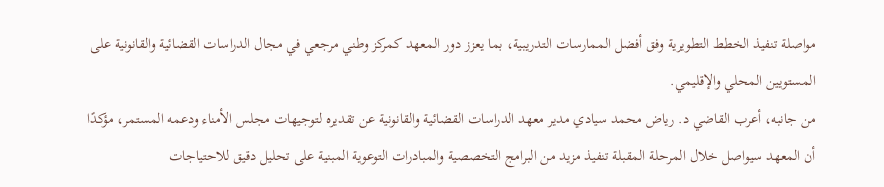مواصلة تنفيذ الخطط التطويرية وفق أفضل الممارسات التدريبية، بما يعزز دور المعهد كمركز وطني مرجعي في مجال الدراسات القضائية والقانونية على المستويين المحلي والإقليمي.
من جانبه، أعرب القاضي د. رياض محمد سيادي مدير معهد الدراسات القضائية والقانونية عن تقديره لتوجيهات مجلس الأمناء ودعمه المستمر، مؤكدًا أن المعهد سيواصل خلال المرحلة المقبلة تنفيذ مزيد من البرامج التخصصية والمبادرات التوعوية المبنية على تحليل دقيق للاحتياجات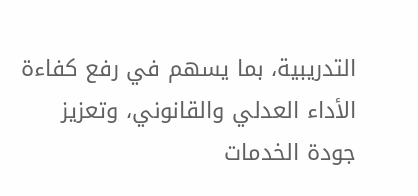التدريبية، بما يسهم في رفع كفاءة الأداء العدلي والقانوني، وتعزيز جودة الخدمات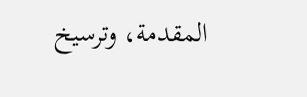المقدمة، وترسيخ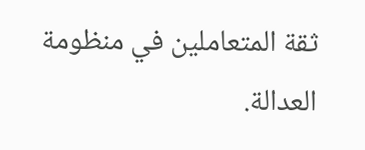ثقة المتعاملين في منظومة العدالة.